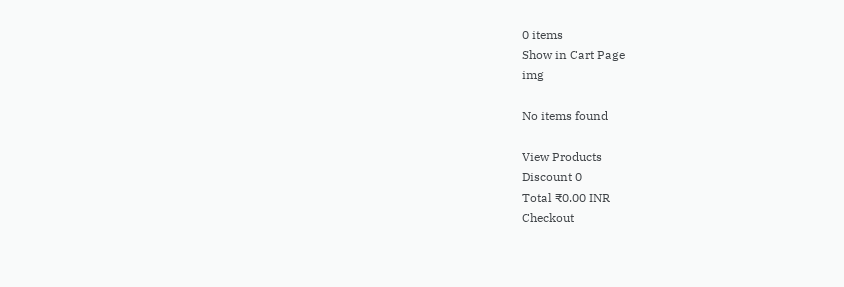0 items
Show in Cart Page
img

No items found

View Products
Discount 0
Total ₹0.00 INR
Checkout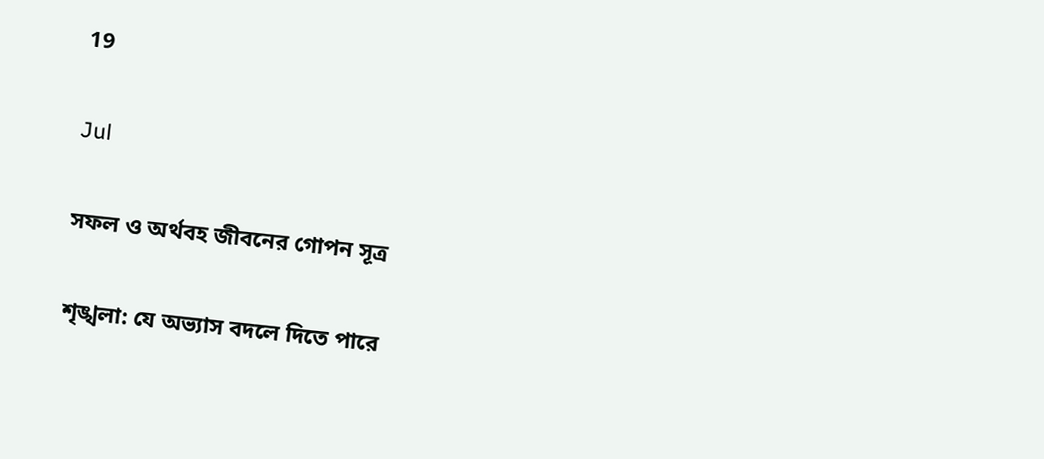19

Jul

সফল ও অর্থবহ জীবনের গোপন সূত্র

শৃঙ্খলা: যে অভ্যাস বদলে দিতে পারে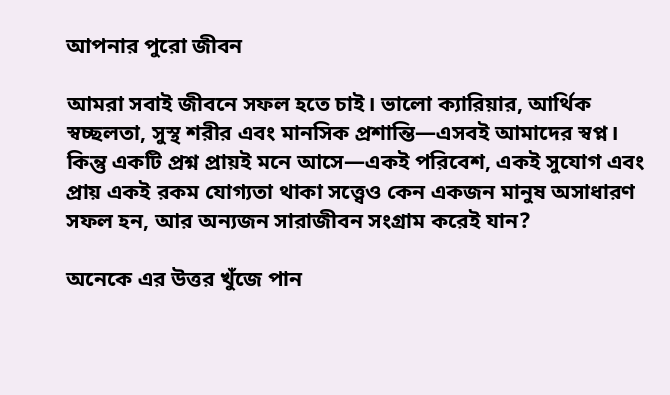আপনার পুরো জীবন

আমরা সবাই জীবনে সফল হতে চাই। ভালো ক্যারিয়ার, আর্থিক স্বচ্ছলতা, সুস্থ শরীর এবং মানসিক প্রশান্তি—এসবই আমাদের স্বপ্ন। কিন্তু একটি প্রশ্ন প্রায়ই মনে আসে—একই পরিবেশ, একই সুযোগ এবং প্রায় একই রকম যোগ্যতা থাকা সত্ত্বেও কেন একজন মানুষ অসাধারণ সফল হন, আর অন্যজন সারাজীবন সংগ্রাম করেই যান?

অনেকে এর উত্তর খুঁজে পান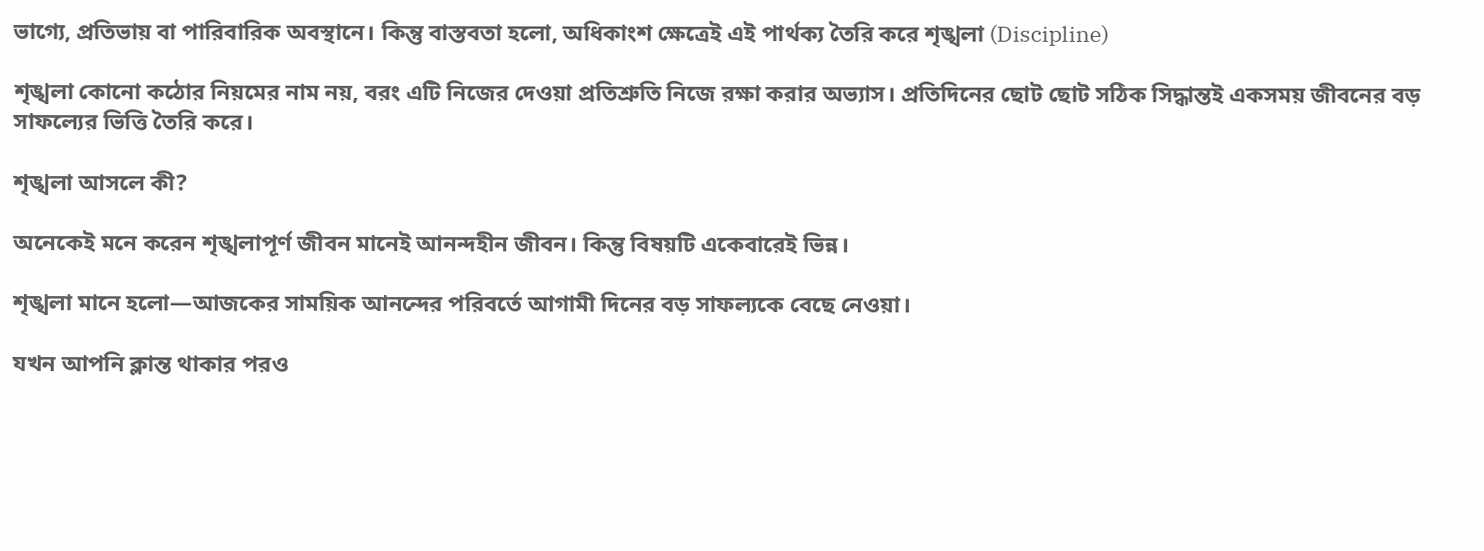ভাগ্যে, প্রতিভায় বা পারিবারিক অবস্থানে। কিন্তু বাস্তবতা হলো, অধিকাংশ ক্ষেত্রেই এই পার্থক্য তৈরি করে শৃঙ্খলা (Discipline)

শৃঙ্খলা কোনো কঠোর নিয়মের নাম নয়, বরং এটি নিজের দেওয়া প্রতিশ্রুতি নিজে রক্ষা করার অভ্যাস। প্রতিদিনের ছোট ছোট সঠিক সিদ্ধান্তই একসময় জীবনের বড় সাফল্যের ভিত্তি তৈরি করে।

শৃঙ্খলা আসলে কী?

অনেকেই মনে করেন শৃঙ্খলাপূর্ণ জীবন মানেই আনন্দহীন জীবন। কিন্তু বিষয়টি একেবারেই ভিন্ন।

শৃঙ্খলা মানে হলো—আজকের সাময়িক আনন্দের পরিবর্তে আগামী দিনের বড় সাফল্যকে বেছে নেওয়া।

যখন আপনি ক্লান্ত থাকার পরও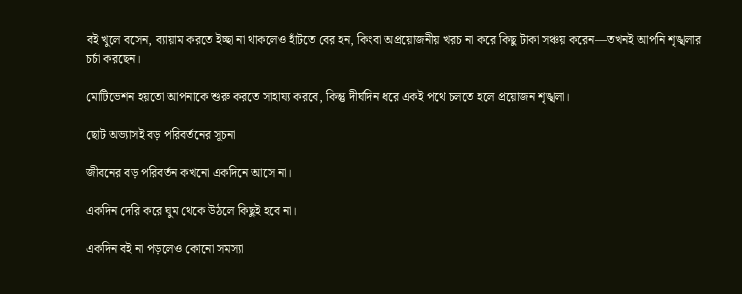বই খুলে বসেন, ব্যায়াম করতে ইচ্ছা না থাকলেও হাঁটতে বের হন, কিংবা অপ্রয়োজনীয় খরচ না করে কিছু টাকা সঞ্চয় করেন—তখনই আপনি শৃঙ্খলার চর্চা করছেন।

মোটিভেশন হয়তো আপনাকে শুরু করতে সাহায্য করবে, কিন্তু দীর্ঘদিন ধরে একই পথে চলতে হলে প্রয়োজন শৃঙ্খলা।

ছোট অভ্যাসই বড় পরিবর্তনের সূচনা

জীবনের বড় পরিবর্তন কখনো একদিনে আসে না।

একদিন দেরি করে ঘুম থেকে উঠলে কিছুই হবে না।

একদিন বই না পড়লেও কোনো সমস্যা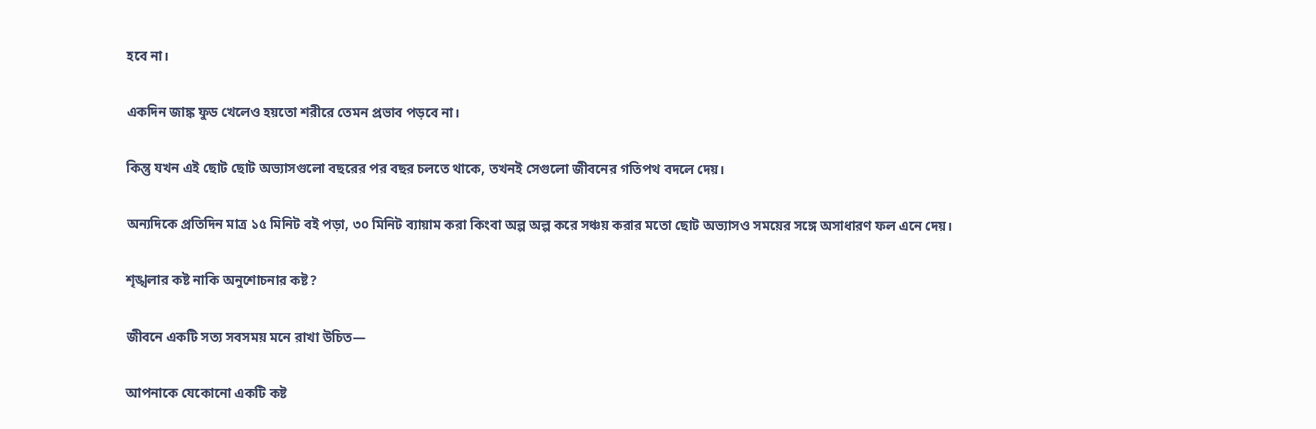হবে না।

একদিন জাঙ্ক ফুড খেলেও হয়তো শরীরে তেমন প্রভাব পড়বে না।

কিন্তু যখন এই ছোট ছোট অভ্যাসগুলো বছরের পর বছর চলতে থাকে, তখনই সেগুলো জীবনের গতিপথ বদলে দেয়।

অন্যদিকে প্রতিদিন মাত্র ১৫ মিনিট বই পড়া, ৩০ মিনিট ব্যায়াম করা কিংবা অল্প অল্প করে সঞ্চয় করার মতো ছোট অভ্যাসও সময়ের সঙ্গে অসাধারণ ফল এনে দেয়।

শৃঙ্খলার কষ্ট নাকি অনুশোচনার কষ্ট?

জীবনে একটি সত্য সবসময় মনে রাখা উচিত—

আপনাকে যেকোনো একটি কষ্ট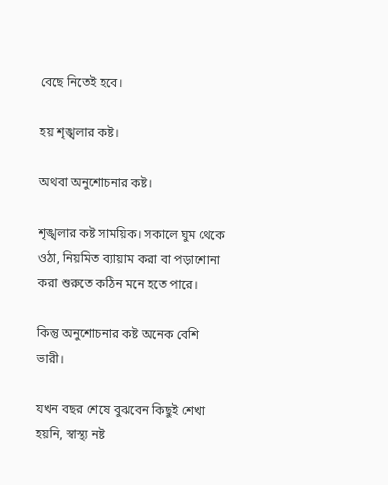বেছে নিতেই হবে।

হয় শৃঙ্খলার কষ্ট।

অথবা অনুশোচনার কষ্ট।

শৃঙ্খলার কষ্ট সাময়িক। সকালে ঘুম থেকে ওঠা, নিয়মিত ব্যায়াম করা বা পড়াশোনা করা শুরুতে কঠিন মনে হতে পারে।

কিন্তু অনুশোচনার কষ্ট অনেক বেশি ভারী।

যখন বছর শেষে বুঝবেন কিছুই শেখা হয়নি, স্বাস্থ্য নষ্ট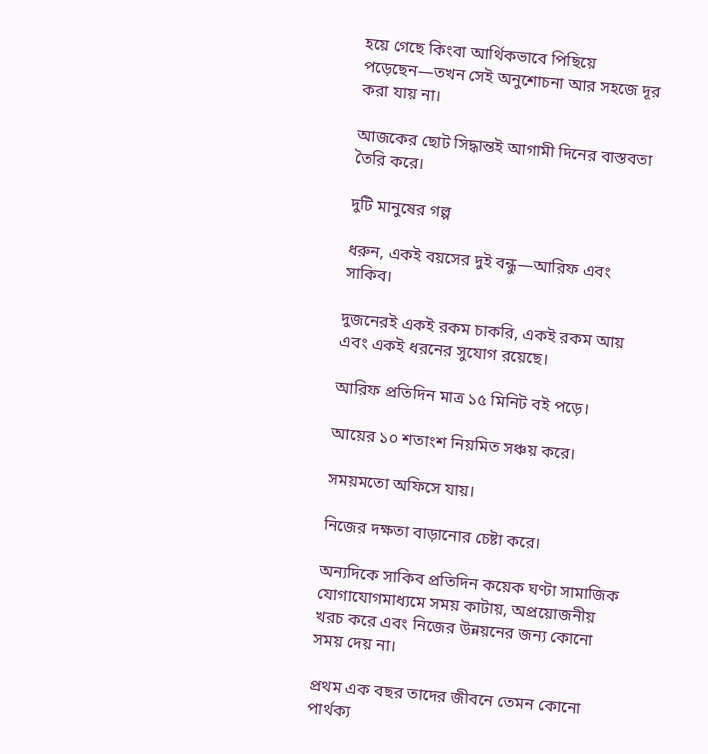হয়ে গেছে কিংবা আর্থিকভাবে পিছিয়ে পড়েছেন—তখন সেই অনুশোচনা আর সহজে দূর করা যায় না।

আজকের ছোট সিদ্ধান্তই আগামী দিনের বাস্তবতা তৈরি করে।

দুটি মানুষের গল্প

ধরুন, একই বয়সের দুই বন্ধু—আরিফ এবং সাকিব।

দুজনেরই একই রকম চাকরি, একই রকম আয় এবং একই ধরনের সুযোগ রয়েছে।

আরিফ প্রতিদিন মাত্র ১৫ মিনিট বই পড়ে।

আয়ের ১০ শতাংশ নিয়মিত সঞ্চয় করে।

সময়মতো অফিসে যায়।

নিজের দক্ষতা বাড়ানোর চেষ্টা করে।

অন্যদিকে সাকিব প্রতিদিন কয়েক ঘণ্টা সামাজিক যোগাযোগমাধ্যমে সময় কাটায়, অপ্রয়োজনীয় খরচ করে এবং নিজের উন্নয়নের জন্য কোনো সময় দেয় না।

প্রথম এক বছর তাদের জীবনে তেমন কোনো পার্থক্য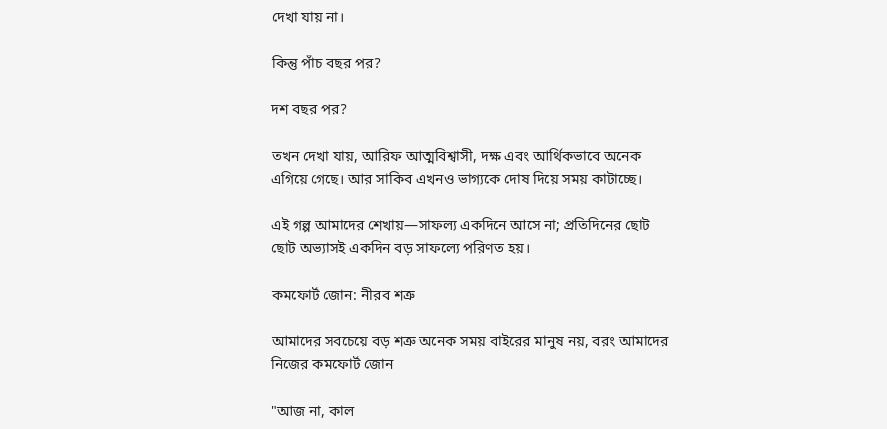দেখা যায় না।

কিন্তু পাঁচ বছর পর?

দশ বছর পর?

তখন দেখা যায়, আরিফ আত্মবিশ্বাসী, দক্ষ এবং আর্থিকভাবে অনেক এগিয়ে গেছে। আর সাকিব এখনও ভাগ্যকে দোষ দিয়ে সময় কাটাচ্ছে।

এই গল্প আমাদের শেখায়—সাফল্য একদিনে আসে না; প্রতিদিনের ছোট ছোট অভ্যাসই একদিন বড় সাফল্যে পরিণত হয়।

কমফোর্ট জোন: নীরব শত্রু

আমাদের সবচেয়ে বড় শত্রু অনেক সময় বাইরের মানুষ নয়, বরং আমাদের নিজের কমফোর্ট জোন

"আজ না, কাল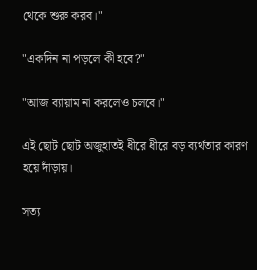থেকে শুরু করব।"

"একদিন না পড়লে কী হবে?"

"আজ ব্যায়াম না করলেও চলবে।"

এই ছোট ছোট অজুহাতই ধীরে ধীরে বড় ব্যর্থতার কারণ হয়ে দাঁড়ায়।

সত্য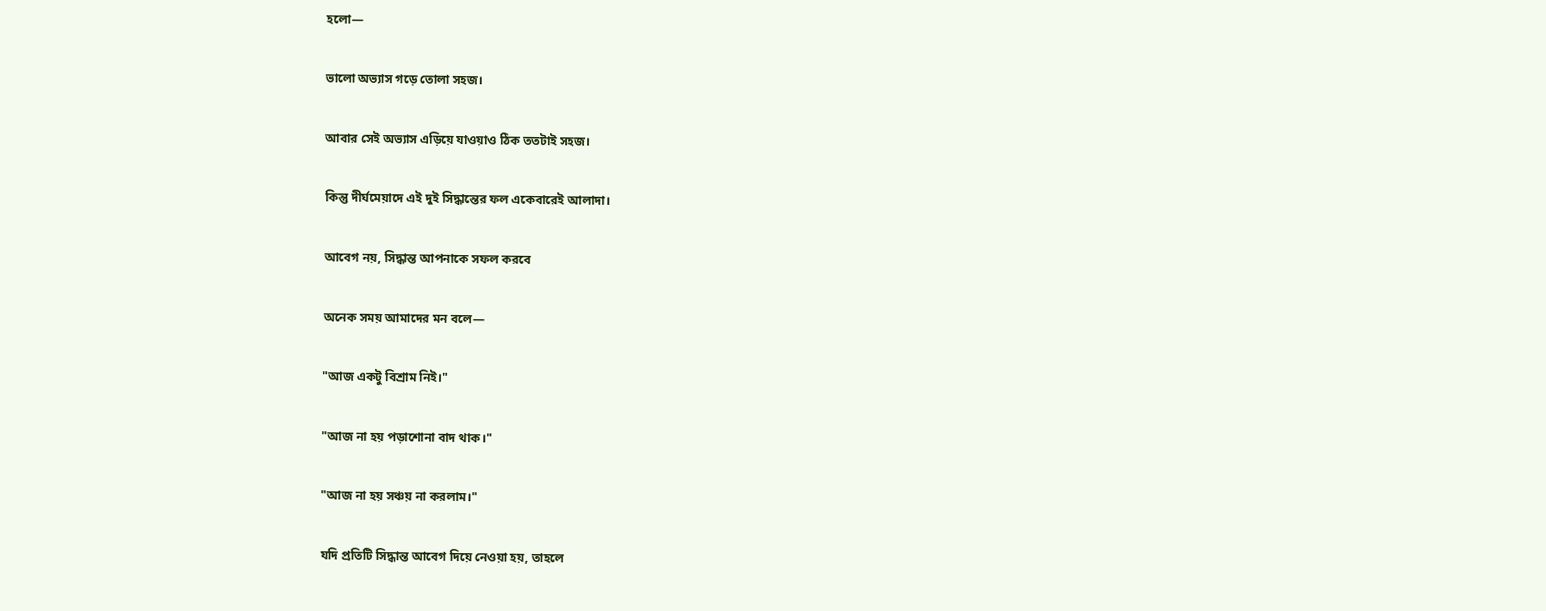হলো—

ভালো অভ্যাস গড়ে তোলা সহজ।

আবার সেই অভ্যাস এড়িয়ে যাওয়াও ঠিক ততটাই সহজ।

কিন্তু দীর্ঘমেয়াদে এই দুই সিদ্ধান্তের ফল একেবারেই আলাদা।

আবেগ নয়, সিদ্ধান্ত আপনাকে সফল করবে

অনেক সময় আমাদের মন বলে—

"আজ একটু বিশ্রাম নিই।"

"আজ না হয় পড়াশোনা বাদ থাক।"

"আজ না হয় সঞ্চয় না করলাম।"

যদি প্রতিটি সিদ্ধান্ত আবেগ দিয়ে নেওয়া হয়, তাহলে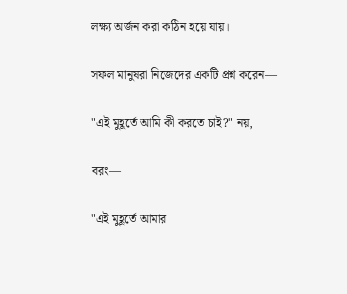লক্ষ্য অর্জন করা কঠিন হয়ে যায়।

সফল মানুষরা নিজেদের একটি প্রশ্ন করেন—

"এই মুহূর্তে আমি কী করতে চাই?" নয়,

বরং—

"এই মুহূর্তে আমার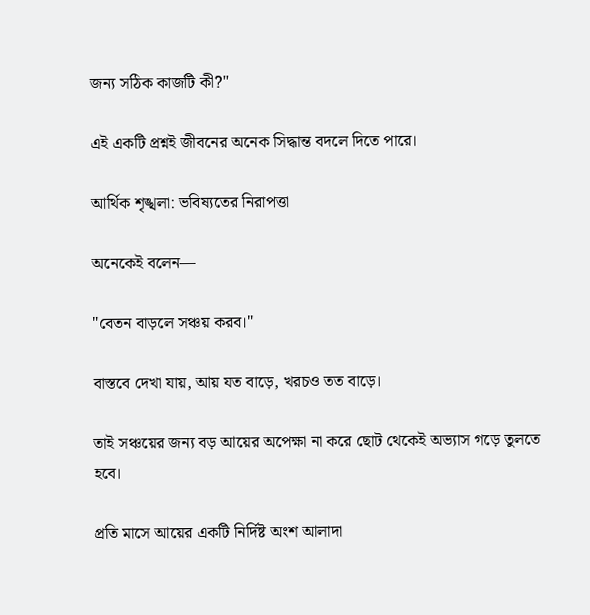জন্য সঠিক কাজটি কী?"

এই একটি প্রশ্নই জীবনের অনেক সিদ্ধান্ত বদলে দিতে পারে।

আর্থিক শৃঙ্খলা: ভবিষ্যতের নিরাপত্তা

অনেকেই বলেন—

"বেতন বাড়লে সঞ্চয় করব।"

বাস্তবে দেখা যায়, আয় যত বাড়ে, খরচও তত বাড়ে।

তাই সঞ্চয়ের জন্য বড় আয়ের অপেক্ষা না করে ছোট থেকেই অভ্যাস গড়ে তুলতে হবে।

প্রতি মাসে আয়ের একটি নির্দিষ্ট অংশ আলাদা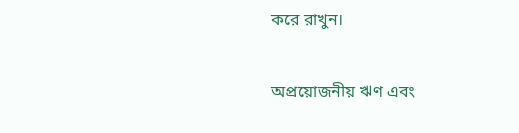করে রাখুন।

অপ্রয়োজনীয় ঋণ এবং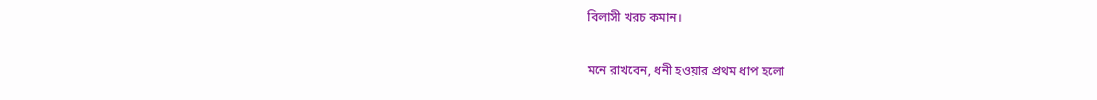বিলাসী খরচ কমান।

মনে রাখবেন, ধনী হওয়ার প্রথম ধাপ হলো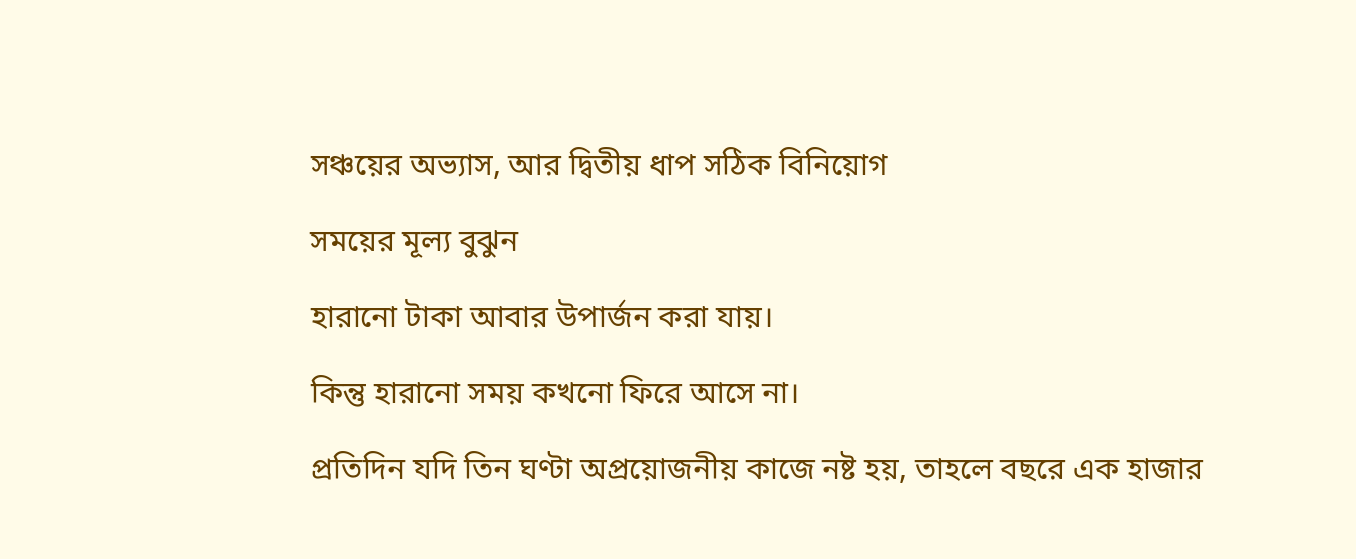সঞ্চয়ের অভ্যাস, আর দ্বিতীয় ধাপ সঠিক বিনিয়োগ

সময়ের মূল্য বুঝুন

হারানো টাকা আবার উপার্জন করা যায়।

কিন্তু হারানো সময় কখনো ফিরে আসে না।

প্রতিদিন যদি তিন ঘণ্টা অপ্রয়োজনীয় কাজে নষ্ট হয়, তাহলে বছরে এক হাজার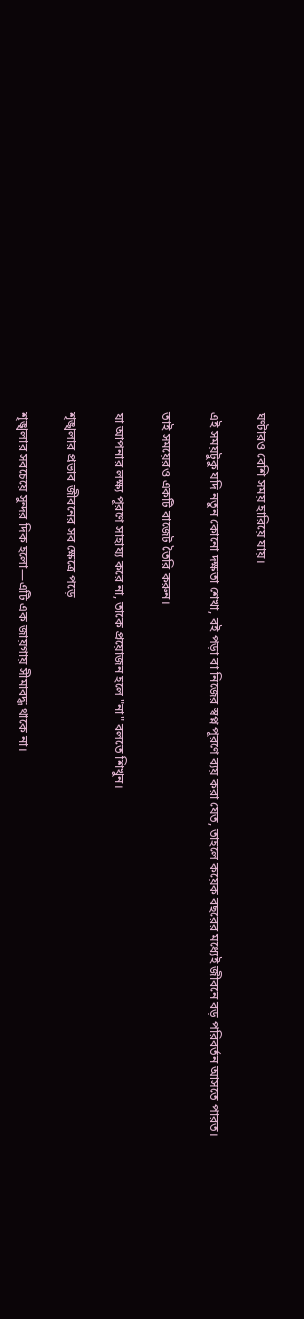ঘণ্টারও বেশি সময় হারিয়ে যায়।

এই সময়টুকু যদি নতুন কোনো দক্ষতা শেখা, বই পড়া বা নিজের স্বপ্ন পূরণে ব্যয় করা যেত, তাহলে কয়েক বছরের মধ্যেই জীবনে বড় পরিবর্তন আসতে পারত।

তাই সময়েরও একটি বাজেট তৈরি করুন।

যা আপনার লক্ষ্য পূরণে সাহায্য করে না, তাকে প্রয়োজন হলে "না" বলতে শিখুন।

শৃঙ্খলার প্রভাব জীবনের সব ক্ষেত্রে পড়ে

শৃঙ্খলার সবচেয়ে সুন্দর দিক হলো—এটি এক জায়গায় সীমাবদ্ধ থাকে না।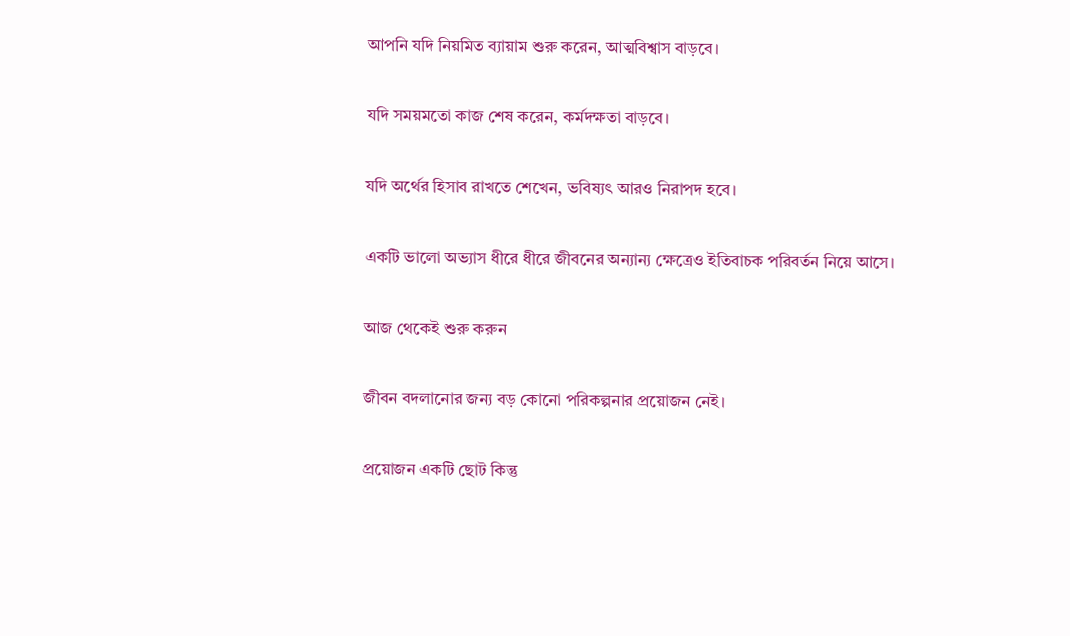আপনি যদি নিয়মিত ব্যায়াম শুরু করেন, আত্মবিশ্বাস বাড়বে।

যদি সময়মতো কাজ শেষ করেন, কর্মদক্ষতা বাড়বে।

যদি অর্থের হিসাব রাখতে শেখেন, ভবিষ্যৎ আরও নিরাপদ হবে।

একটি ভালো অভ্যাস ধীরে ধীরে জীবনের অন্যান্য ক্ষেত্রেও ইতিবাচক পরিবর্তন নিয়ে আসে।

আজ থেকেই শুরু করুন

জীবন বদলানোর জন্য বড় কোনো পরিকল্পনার প্রয়োজন নেই।

প্রয়োজন একটি ছোট কিন্তু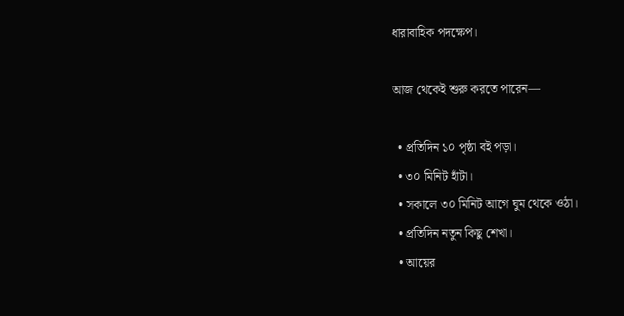ধারাবাহিক পদক্ষেপ।

আজ থেকেই শুরু করতে পারেন—

  • প্রতিদিন ১০ পৃষ্ঠা বই পড়া।
  • ৩০ মিনিট হাঁটা।
  • সকালে ৩০ মিনিট আগে ঘুম থেকে ওঠা।
  • প্রতিদিন নতুন কিছু শেখা।
  • আয়ের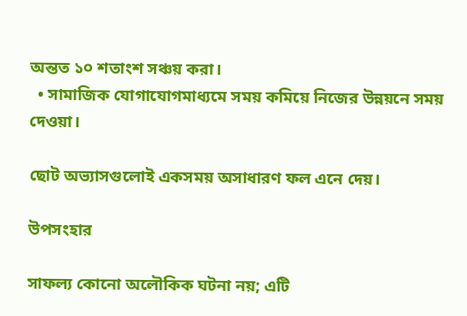অন্তত ১০ শতাংশ সঞ্চয় করা।
  • সামাজিক যোগাযোগমাধ্যমে সময় কমিয়ে নিজের উন্নয়নে সময় দেওয়া।

ছোট অভ্যাসগুলোই একসময় অসাধারণ ফল এনে দেয়।

উপসংহার

সাফল্য কোনো অলৌকিক ঘটনা নয়; এটি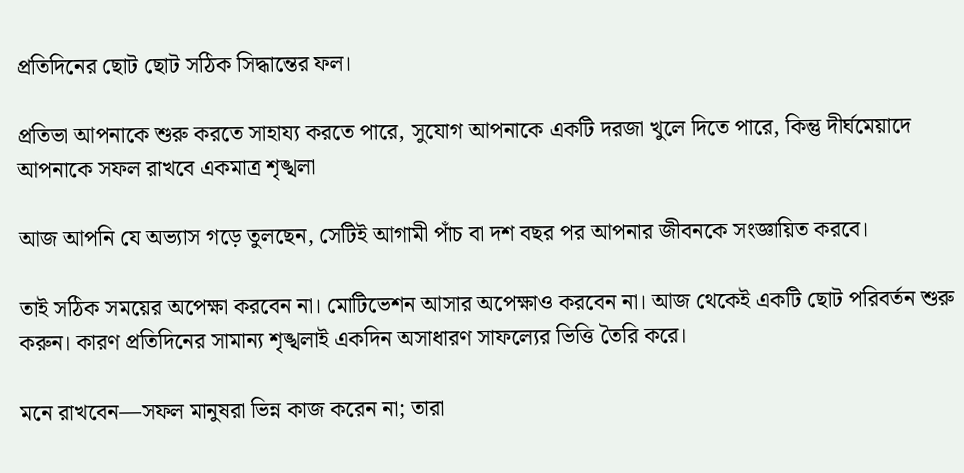প্রতিদিনের ছোট ছোট সঠিক সিদ্ধান্তের ফল।

প্রতিভা আপনাকে শুরু করতে সাহায্য করতে পারে, সুযোগ আপনাকে একটি দরজা খুলে দিতে পারে, কিন্তু দীর্ঘমেয়াদে আপনাকে সফল রাখবে একমাত্র শৃঙ্খলা

আজ আপনি যে অভ্যাস গড়ে তুলছেন, সেটিই আগামী পাঁচ বা দশ বছর পর আপনার জীবনকে সংজ্ঞায়িত করবে।

তাই সঠিক সময়ের অপেক্ষা করবেন না। মোটিভেশন আসার অপেক্ষাও করবেন না। আজ থেকেই একটি ছোট পরিবর্তন শুরু করুন। কারণ প্রতিদিনের সামান্য শৃঙ্খলাই একদিন অসাধারণ সাফল্যের ভিত্তি তৈরি করে।

মনে রাখবেন—সফল মানুষরা ভিন্ন কাজ করেন না; তারা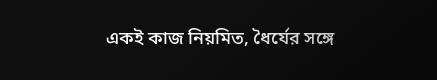একই কাজ নিয়মিত, ধৈর্যের সঙ্গে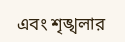এবং শৃঙ্খলার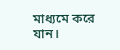মাধ্যমে করে যান।